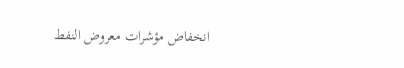انخفاض مؤشرات معروض النفط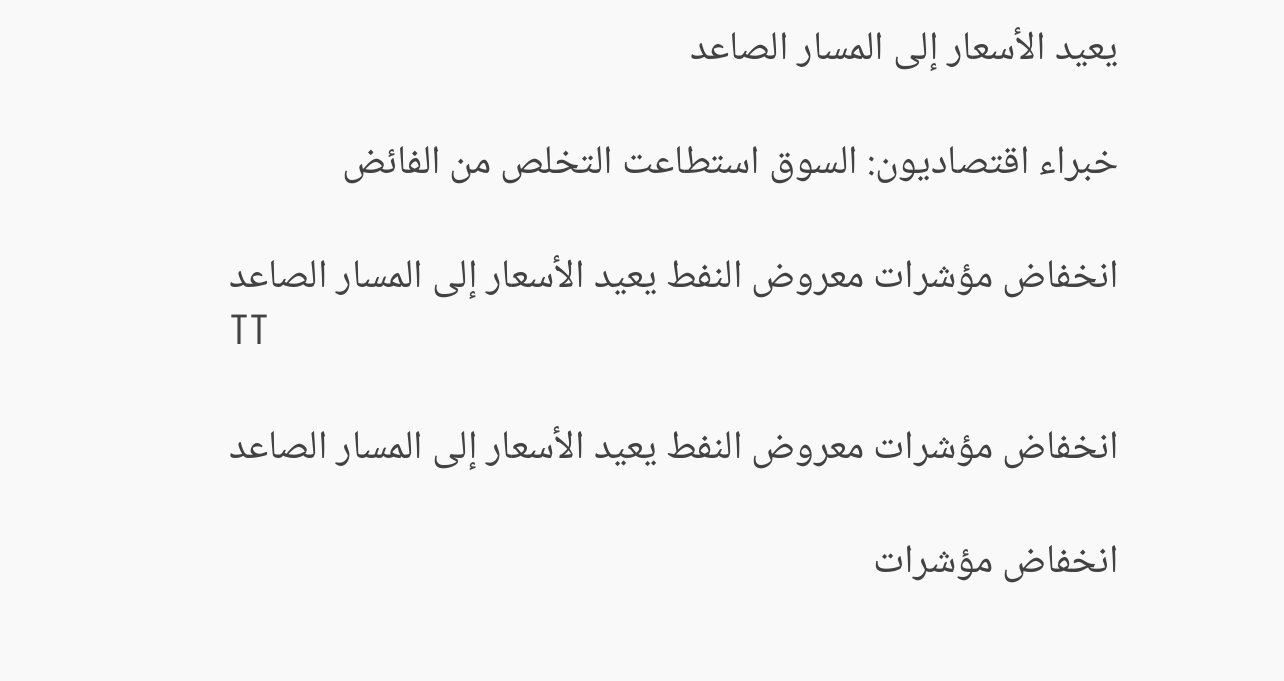يعيد الأسعار إلى المسار الصاعد

خبراء اقتصاديون: السوق استطاعت التخلص من الفائض

انخفاض مؤشرات معروض النفط يعيد الأسعار إلى المسار الصاعد
TT

انخفاض مؤشرات معروض النفط يعيد الأسعار إلى المسار الصاعد

انخفاض مؤشرات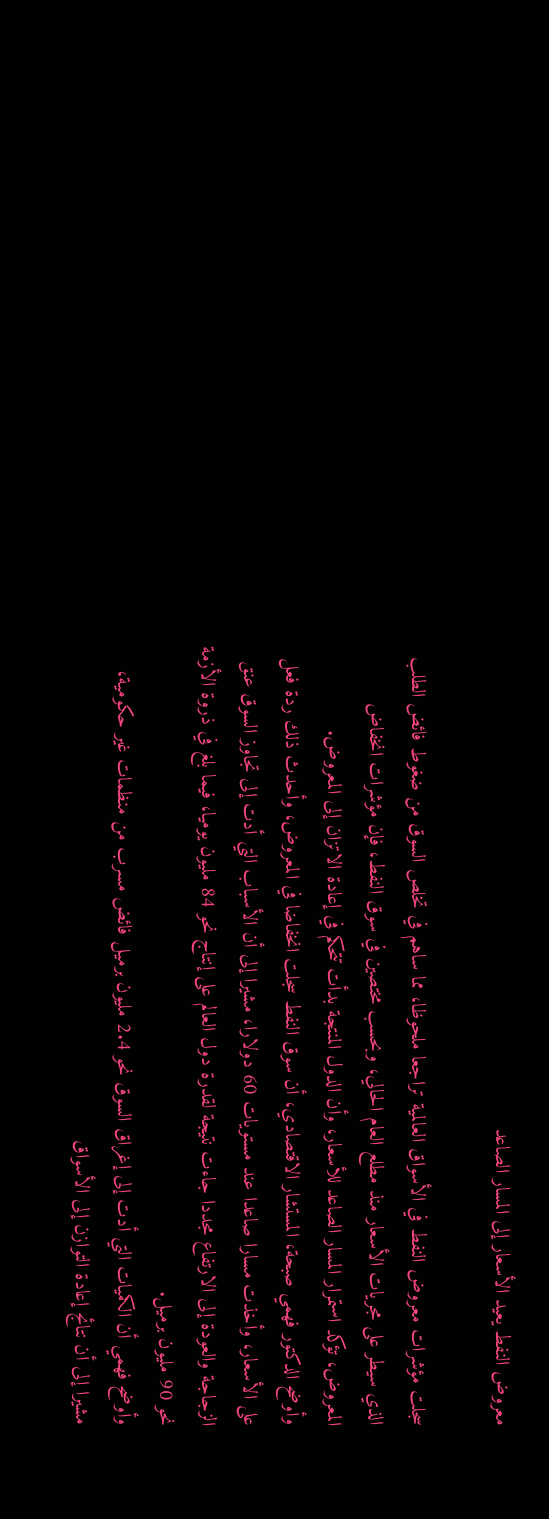معروض النفط يعيد الأسعار إلى المسار الصاعد

سجلت مؤشرات معروض النفط في الأسواق العالمية تراجعا ملحوظا، مما ساهم في تخلص السوق من ضغوط فائض الطلب الذي سيطر على مجريات الأسعار منذ مطلع العام الحالي، وبحسب مختصين في سوق النفط، فإن مؤشرات انخفاض المعروض، تؤكد استمرار المسار الصاعد للأسعار، وأن الدول المنتجة بدأت تتحكم في إعادة الاتزان إلى المعروض.
وأوضح الدكتور فهمي صبحة، المستشار الاقتصادي، أن سوق النفط سجلت انخفاضا في المعروض، وأحدث ذلك ردة فعل على الأسعار، وأخذت مسارا صاعدا عند مستويات 60 دولارا، مشيرا إلى أن الأسباب التي أدت إلى تجاوز السوق عنق الزجاجة والعودة إلى الارتفاع مجددا جاءت نتيجة لقدرة دول العالم على إنتاج نحو 84 مليون يوميا، فيما بلغ في ذروة الأزمة نحو 90 مليون برميل.
وأوضح فهمي أن الكميات التي أدت إلى إغراق السوق نحو 2.4 مليون برميل فائض مسرب من منظمات غير حكومية، مشيرا إلى أن نتائج إعادة التوازن إلى الأسواق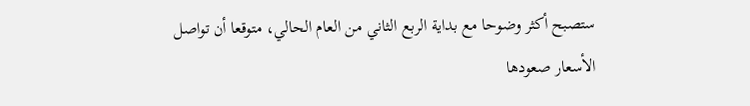ستصبح أكثر وضوحا مع بداية الربع الثاني من العام الحالي، متوقعا أن تواصل الأسعار صعودها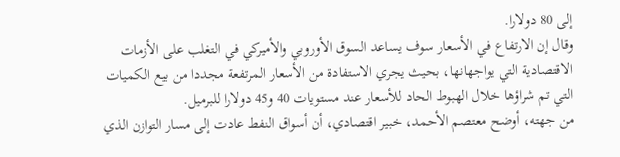إلى 80 دولارا.
وقال إن الارتفاع في الأسعار سوف يساعد السوق الأوروبي والأميركي في التغلب على الأزمات الاقتصادية التي يواجهانها، بحيث يجري الاستفادة من الأسعار المرتفعة مجددا من بيع الكميات التي تم شراؤها خلال الهبوط الحاد للأسعار عند مستويات 40 و45 دولارا للبرميل.
من جهته، أوضح معتصم الأحمد، خبير اقتصادي، أن أسواق النفط عادت إلى مسار التوازن الذي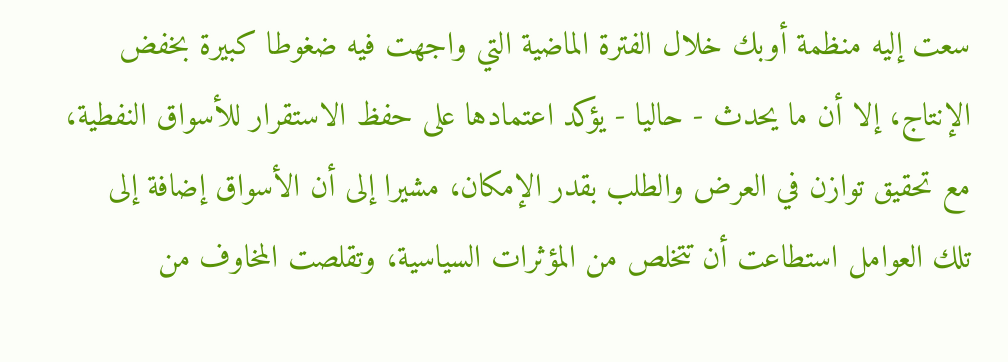سعت إليه منظمة أوبك خلال الفترة الماضية التي واجهت فيه ضغوطا كبيرة بخفض الإنتاج، إلا أن ما يحدث - حاليا - يؤكد اعتمادها على حفظ الاستقرار للأسواق النفطية، مع تحقيق توازن في العرض والطلب بقدر الإمكان، مشيرا إلى أن الأسواق إضافة إلى تلك العوامل استطاعت أن تتخلص من المؤثرات السياسية، وتقلصت المخاوف من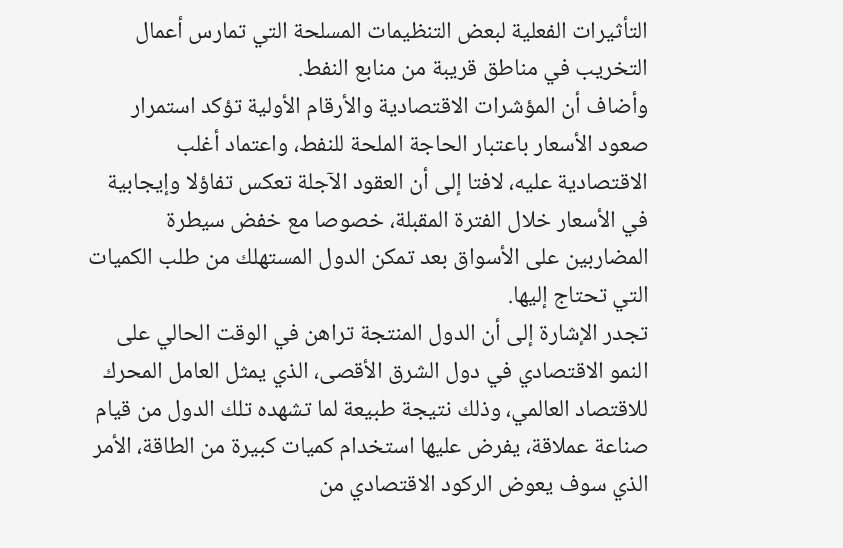التأثيرات الفعلية لبعض التنظيمات المسلحة التي تمارس أعمال التخريب في مناطق قريبة من منابع النفط.
وأضاف أن المؤشرات الاقتصادية والأرقام الأولية تؤكد استمرار صعود الأسعار باعتبار الحاجة الملحة للنفط، واعتماد أغلب الاقتصادية عليه، لافتا إلى أن العقود الآجلة تعكس تفاؤلا وإيجابية في الأسعار خلال الفترة المقبلة، خصوصا مع خفض سيطرة المضاربين على الأسواق بعد تمكن الدول المستهلك من طلب الكميات التي تحتاج إليها.
تجدر الإشارة إلى أن الدول المنتجة تراهن في الوقت الحالي على النمو الاقتصادي في دول الشرق الأقصى، الذي يمثل العامل المحرك للاقتصاد العالمي، وذلك نتيجة طبيعة لما تشهده تلك الدول من قيام صناعة عملاقة، يفرض عليها استخدام كميات كبيرة من الطاقة، الأمر الذي سوف يعوض الركود الاقتصادي من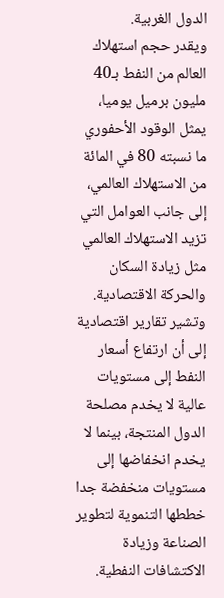الدول الغربية.
ويقدر حجم استهلاك العالم من النفط بـ40 مليون برميل يوميا، يمثل الوقود الأحفوري ما نسبته 80 في المائة من الاستهلاك العالمي، إلى جانب العوامل التي تزيد الاستهلاك العالمي مثل زيادة السكان والحركة الاقتصادية.
وتشير تقارير اقتصادية إلى أن ارتفاع أسعار النفط إلى مستويات عالية لا يخدم مصلحة الدول المنتجة، بينما لا يخدم انخفاضها إلى مستويات منخفضة جدا خططها التنموية لتطوير الصناعة وزيادة الاكتشافات النفطية.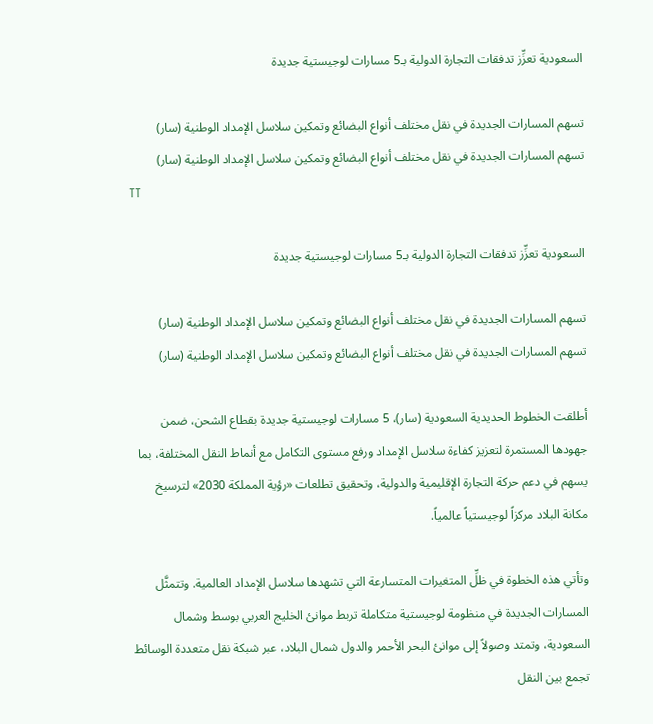السعودية تعزِّز تدفقات التجارة الدولية بـ5 مسارات لوجيستية جديدة

تسهم المسارات الجديدة في نقل مختلف أنواع البضائع وتمكين سلاسل الإمداد الوطنية (سار)
تسهم المسارات الجديدة في نقل مختلف أنواع البضائع وتمكين سلاسل الإمداد الوطنية (سار)
TT

السعودية تعزِّز تدفقات التجارة الدولية بـ5 مسارات لوجيستية جديدة

تسهم المسارات الجديدة في نقل مختلف أنواع البضائع وتمكين سلاسل الإمداد الوطنية (سار)
تسهم المسارات الجديدة في نقل مختلف أنواع البضائع وتمكين سلاسل الإمداد الوطنية (سار)

أطلقت الخطوط الحديدية السعودية (سار)، 5 مسارات لوجيستية جديدة بقطاع الشحن، ضمن جهودها المستمرة لتعزيز كفاءة سلاسل الإمداد ورفع مستوى التكامل مع أنماط النقل المختلفة، بما يسهم في دعم حركة التجارة الإقليمية والدولية، وتحقيق تطلعات «رؤية المملكة 2030» لترسيخ مكانة البلاد مركزاً لوجيستياً عالمياً.

وتأتي هذه الخطوة في ظلِّ المتغيرات المتسارعة التي تشهدها سلاسل الإمداد العالمية. وتتمثَّل المسارات الجديدة في منظومة لوجيستية متكاملة تربط موانئ الخليج العربي بوسط وشمال السعودية، وتمتد وصولاً إلى موانئ البحر الأحمر والدول شمال البلاد، عبر شبكة نقل متعددة الوسائط تجمع بين النقل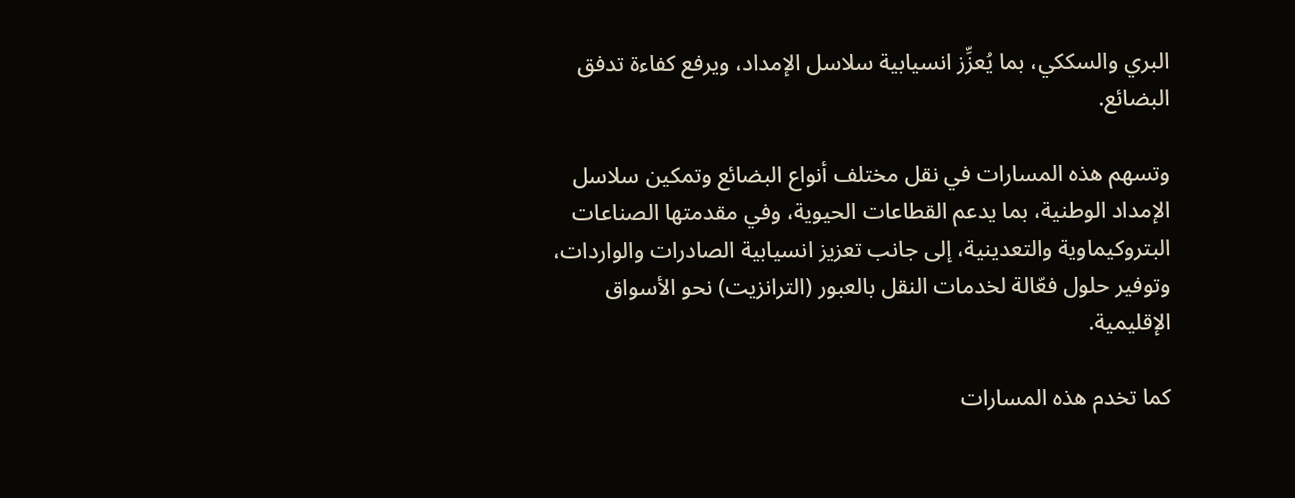البري والسككي، بما يُعزِّز انسيابية سلاسل الإمداد، ويرفع كفاءة تدفق البضائع.

وتسهم هذه المسارات في نقل مختلف أنواع البضائع وتمكين سلاسل الإمداد الوطنية، بما يدعم القطاعات الحيوية، وفي مقدمتها الصناعات البتروكيماوية والتعدينية، إلى جانب تعزيز انسيابية الصادرات والواردات، وتوفير حلول فعّالة لخدمات النقل بالعبور (الترانزيت) نحو الأسواق الإقليمية.

كما تخدم هذه المسارات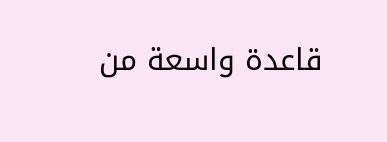قاعدة واسعة من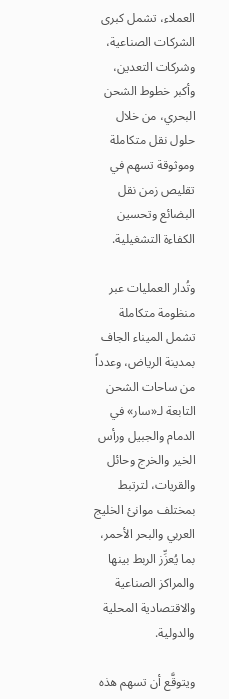العملاء، تشمل كبرى الشركات الصناعية، وشركات التعدين، وأكبر خطوط الشحن البحري، من خلال حلول نقل متكاملة وموثوقة تسهم في تقليص زمن نقل البضائع وتحسين الكفاءة التشغيلية.

وتُدار العمليات عبر منظومة متكاملة تشمل الميناء الجاف بمدينة الرياض، وعدداً من ساحات الشحن التابعة لـ«سار» في الدمام والجبيل ورأس الخير والخرج وحائل والقريات، لترتبط بمختلف موانئ الخليج العربي والبحر الأحمر، بما يُعزِّز الربط بينها والمراكز الصناعية والاقتصادية المحلية والدولية.

ويتوقَّع أن تسهم هذه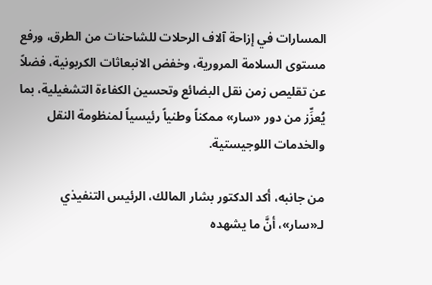المسارات في إزاحة آلاف الرحلات للشاحنات من الطرق، ورفع مستوى السلامة المرورية، وخفض الانبعاثات الكربونية، فضلاً عن تقليص زمن نقل البضائع وتحسين الكفاءة التشغيلية، بما يُعزِّز من دور «سار» ممكناً وطنياً رئيسياً لمنظومة النقل والخدمات اللوجيستية.

من جانبه، أكد الدكتور بشار المالك، الرئيس التنفيذي لـ«سار»، أنَّ ما يشهده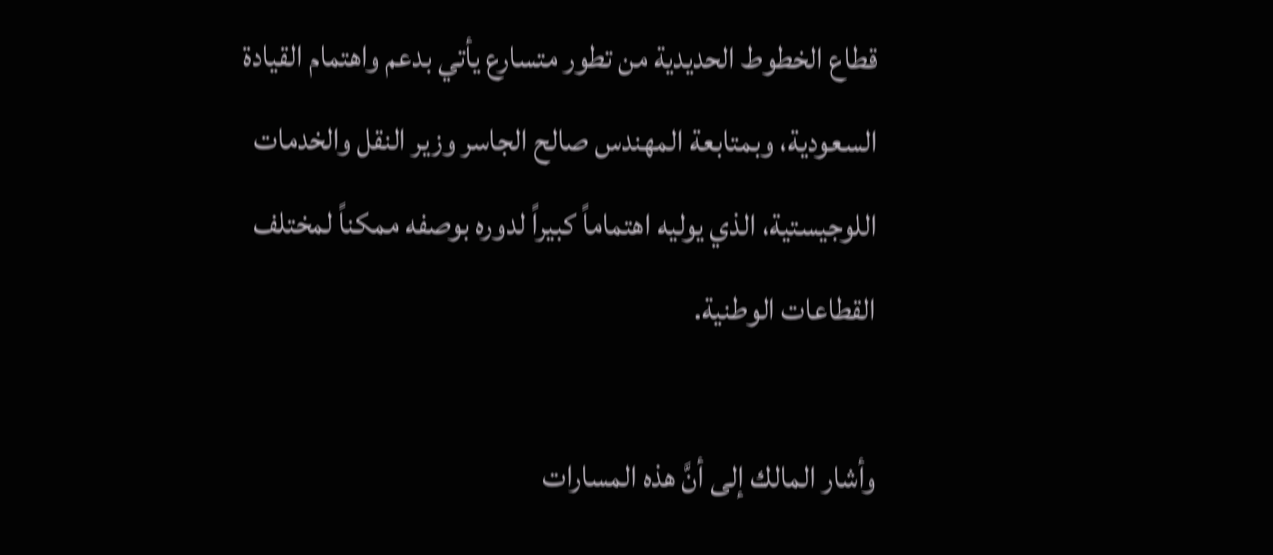قطاع الخطوط الحديدية من تطور متسارع يأتي بدعم واهتمام القيادة السعودية، وبمتابعة المهندس صالح الجاسر وزير النقل والخدمات اللوجيستية، الذي يوليه اهتماماً كبيراً لدوره بوصفه ممكناً لمختلف القطاعات الوطنية.

وأشار المالك إلى أنَّ هذه المسارات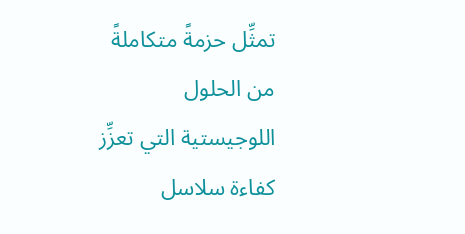تمثِّل حزمةً متكاملةً من الحلول اللوجيستية التي تعزِّز كفاءة سلاسل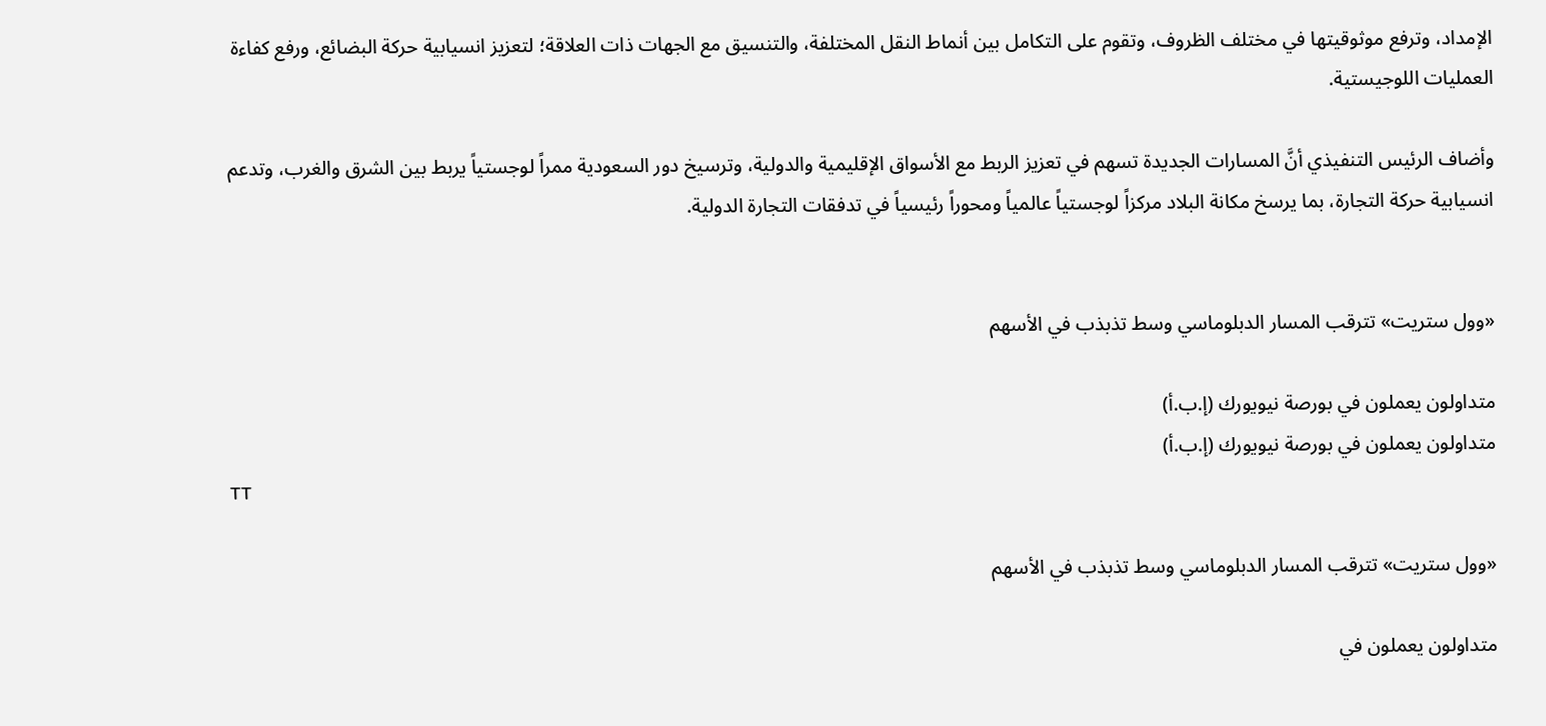الإمداد، وترفع موثوقيتها في مختلف الظروف، وتقوم على التكامل بين أنماط النقل المختلفة، والتنسيق مع الجهات ذات العلاقة؛ لتعزيز انسيابية حركة البضائع، ورفع كفاءة العمليات اللوجيستية.

وأضاف الرئيس التنفيذي أنَّ المسارات الجديدة تسهم في تعزيز الربط مع الأسواق الإقليمية والدولية، وترسيخ دور السعودية ممراً لوجستياً يربط بين الشرق والغرب، وتدعم انسيابية حركة التجارة، بما يرسخ مكانة البلاد مركزاً لوجستياً عالمياً ومحوراً رئيسياً في تدفقات التجارة الدولية.


«وول ستريت» تترقب المسار الدبلوماسي وسط تذبذب في الأسهم

متداولون يعملون في بورصة نيويورك (إ.ب.أ)
متداولون يعملون في بورصة نيويورك (إ.ب.أ)
TT

«وول ستريت» تترقب المسار الدبلوماسي وسط تذبذب في الأسهم

متداولون يعملون في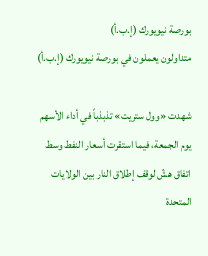بورصة نيويورك (إ.ب.أ)
متداولون يعملون في بورصة نيويورك (إ.ب.أ)

شهدت «وول ستريت» تذبذباً في أداء الأسهم يوم الجمعة، فيما استقرت أسعار النفط وسط اتفاق هشّ لوقف إطلاق النار بين الولايات المتحدة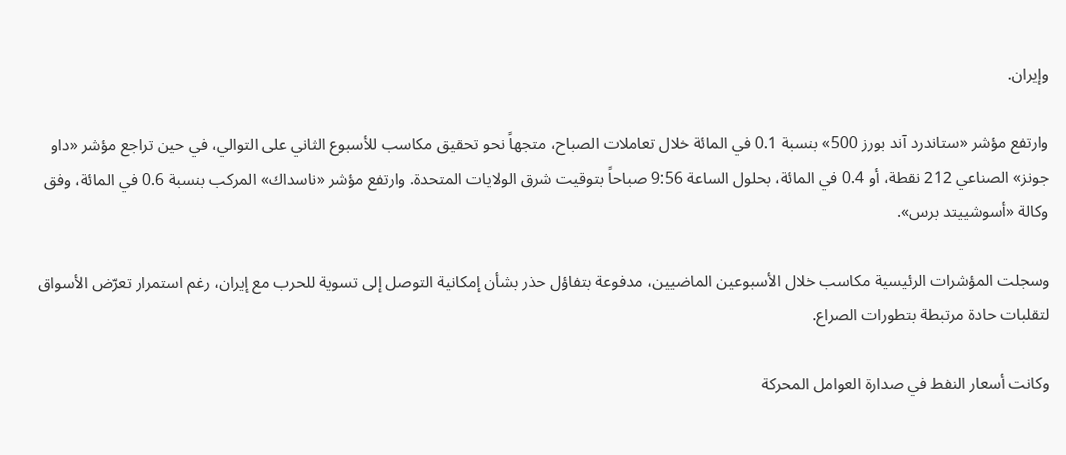وإيران.

وارتفع مؤشر «ستاندرد آند بورز 500» بنسبة 0.1 في المائة خلال تعاملات الصباح، متجهاً نحو تحقيق مكاسب للأسبوع الثاني على التوالي، في حين تراجع مؤشر «داو جونز» الصناعي 212 نقطة، أو 0.4 في المائة، بحلول الساعة 9:56 صباحاً بتوقيت شرق الولايات المتحدة. وارتفع مؤشر «ناسداك» المركب بنسبة 0.6 في المائة، وفق وكالة «أسوشييتد برس».

وسجلت المؤشرات الرئيسية مكاسب خلال الأسبوعين الماضيين، مدفوعة بتفاؤل حذر بشأن إمكانية التوصل إلى تسوية للحرب مع إيران، رغم استمرار تعرّض الأسواق لتقلبات حادة مرتبطة بتطورات الصراع.

وكانت أسعار النفط في صدارة العوامل المحركة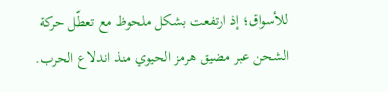للأسواق؛ إذ ارتفعت بشكل ملحوظ مع تعطّل حركة الشحن عبر مضيق هرمز الحيوي منذ اندلاع الحرب.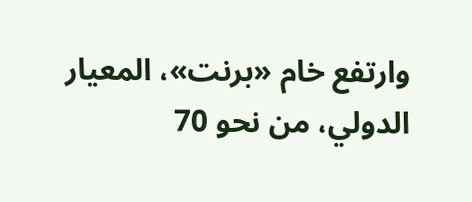وارتفع خام «برنت»، المعيار الدولي، من نحو 70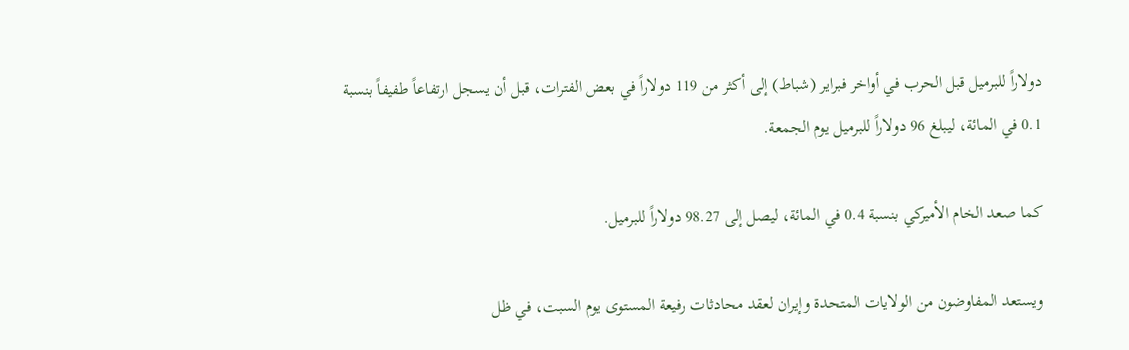دولاراً للبرميل قبل الحرب في أواخر فبراير (شباط) إلى أكثر من 119 دولاراً في بعض الفترات، قبل أن يسجل ارتفاعاً طفيفاً بنسبة 0.1 في المائة، ليبلغ 96 دولاراً للبرميل يوم الجمعة.

كما صعد الخام الأميركي بنسبة 0.4 في المائة، ليصل إلى 98.27 دولاراً للبرميل.

ويستعد المفاوضون من الولايات المتحدة وإيران لعقد محادثات رفيعة المستوى يوم السبت، في ظل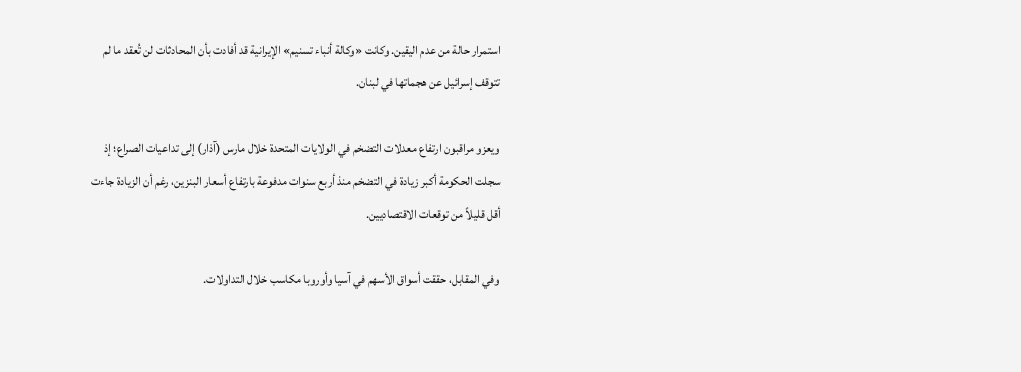استمرار حالة من عدم اليقين. وكانت «وكالة أنباء تسنيم» الإيرانية قد أفادت بأن المحادثات لن تُعقد ما لم تتوقف إسرائيل عن هجماتها في لبنان.

ويعزو مراقبون ارتفاع معدلات التضخم في الولايات المتحدة خلال مارس (آذار) إلى تداعيات الصراع؛ إذ سجلت الحكومة أكبر زيادة في التضخم منذ أربع سنوات مدفوعة بارتفاع أسعار البنزين، رغم أن الزيادة جاءت أقل قليلاً من توقعات الاقتصاديين.

وفي المقابل، حققت أسواق الأسهم في آسيا وأوروبا مكاسب خلال التداولات.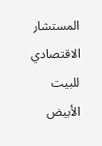المستشار الاقتصادي للبيت الأبيض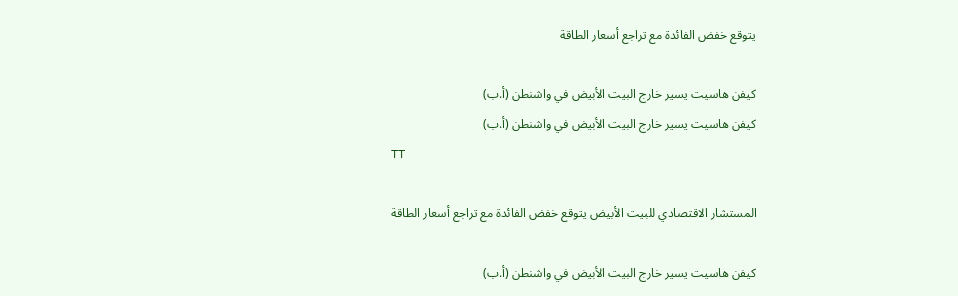يتوقع خفض الفائدة مع تراجع أسعار الطاقة

كيفن هاسيت يسير خارج البيت الأبيض في واشنطن (أ.ب)
كيفن هاسيت يسير خارج البيت الأبيض في واشنطن (أ.ب)
TT

المستشار الاقتصادي للبيت الأبيض يتوقع خفض الفائدة مع تراجع أسعار الطاقة

كيفن هاسيت يسير خارج البيت الأبيض في واشنطن (أ.ب)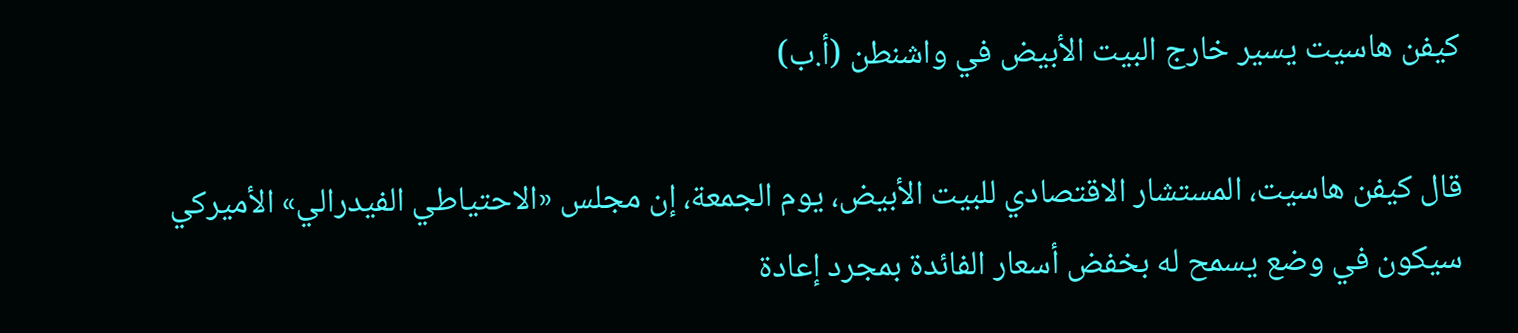كيفن هاسيت يسير خارج البيت الأبيض في واشنطن (أ.ب)

قال كيفن هاسيت، المستشار الاقتصادي للبيت الأبيض، يوم الجمعة، إن مجلس «الاحتياطي الفيدرالي» الأميركي سيكون في وضع يسمح له بخفض أسعار الفائدة بمجرد إعادة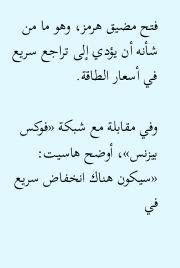فتح مضيق هرمز، وهو ما من شأنه أن يؤدي إلى تراجع سريع في أسعار الطاقة.

وفي مقابلة مع شبكة «فوكس بيزنس»، أوضح هاسيت: «سيكون هناك انخفاض سريع في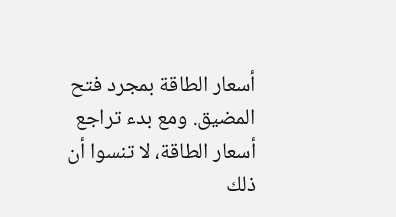أسعار الطاقة بمجرد فتح المضيق. ومع بدء تراجع أسعار الطاقة، لا تنسوا أن ذلك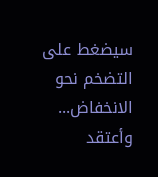سيضغط على التضخم نحو الانخفاض... وأعتقد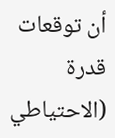أن توقعات قدرة (الاحتياطي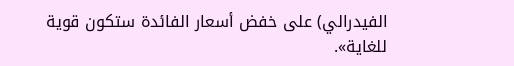الفيدرالي) على خفض أسعار الفائدة ستكون قوية للغاية».